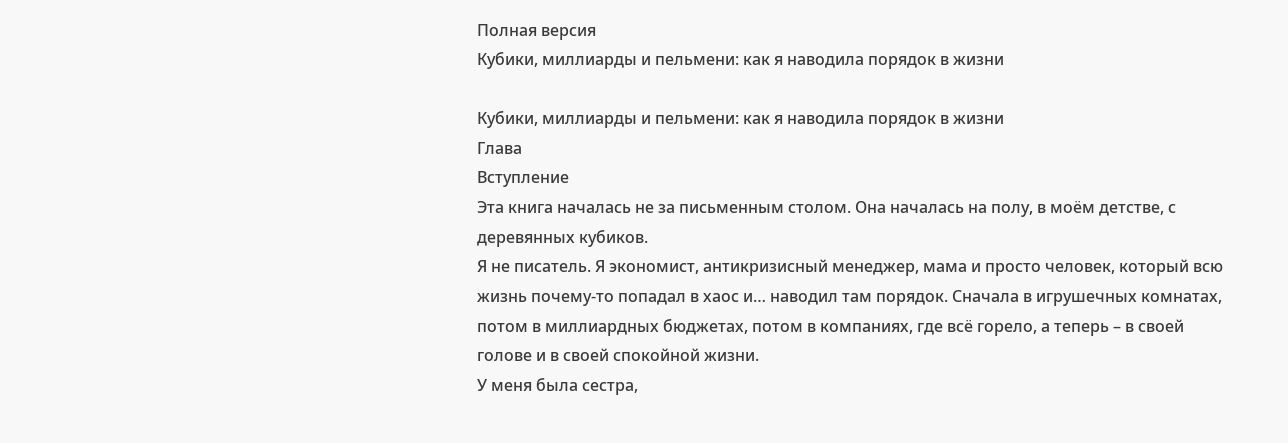Полная версия
Кубики, миллиарды и пельмени: как я наводила порядок в жизни

Кубики, миллиарды и пельмени: как я наводила порядок в жизни
Глава
Вступление
Эта книга началась не за письменным столом. Она началась на полу, в моём детстве, с деревянных кубиков.
Я не писатель. Я экономист, антикризисный менеджер, мама и просто человек, который всю жизнь почему-то попадал в хаос и… наводил там порядок. Сначала в игрушечных комнатах, потом в миллиардных бюджетах, потом в компаниях, где всё горело, а теперь – в своей голове и в своей спокойной жизни.
У меня была сестра,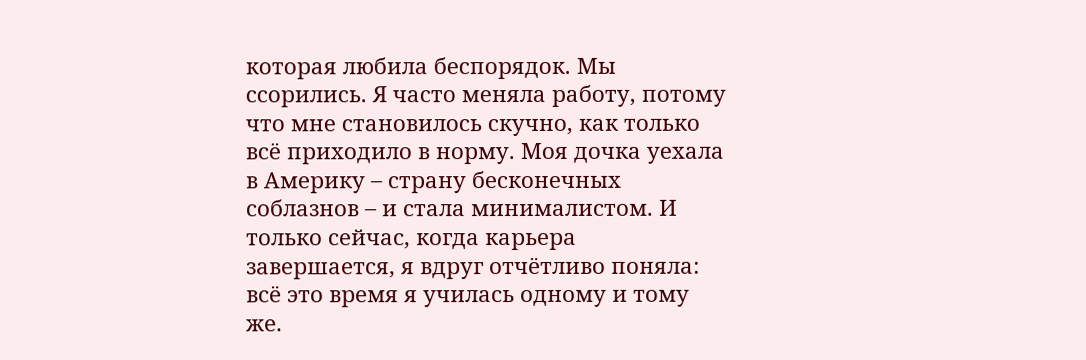которая любила беспорядок. Мы ссорились. Я часто меняла работу, потому что мне становилось скучно, как только всё приходило в норму. Моя дочка уехала в Америку – страну бесконечных соблазнов – и стала минималистом. И только сейчас, когда карьера завершается, я вдруг отчётливо поняла: всё это время я училась одному и тому же.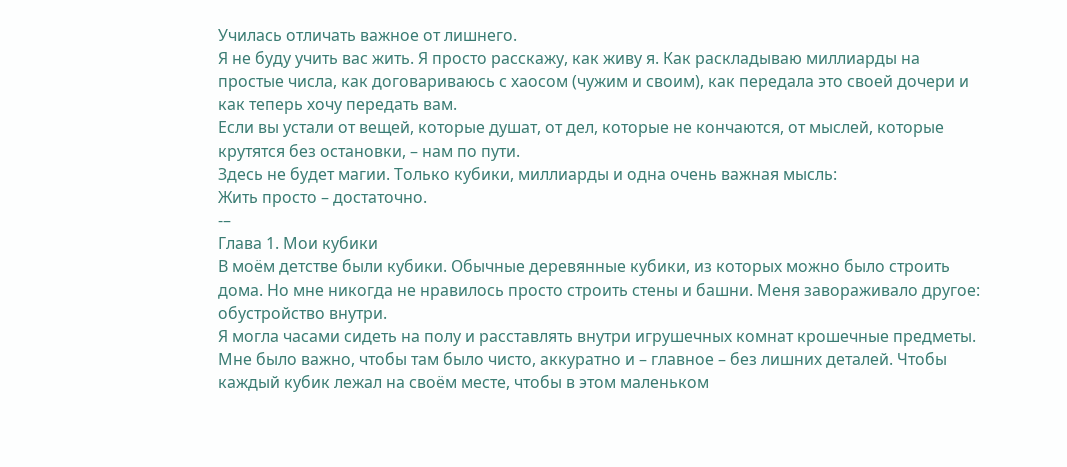Училась отличать важное от лишнего.
Я не буду учить вас жить. Я просто расскажу, как живу я. Как раскладываю миллиарды на простые числа, как договариваюсь с хаосом (чужим и своим), как передала это своей дочери и как теперь хочу передать вам.
Если вы устали от вещей, которые душат, от дел, которые не кончаются, от мыслей, которые крутятся без остановки, – нам по пути.
Здесь не будет магии. Только кубики, миллиарды и одна очень важная мысль:
Жить просто – достаточно.
-–
Глава 1. Мои кубики
В моём детстве были кубики. Обычные деревянные кубики, из которых можно было строить дома. Но мне никогда не нравилось просто строить стены и башни. Меня завораживало другое: обустройство внутри.
Я могла часами сидеть на полу и расставлять внутри игрушечных комнат крошечные предметы. Мне было важно, чтобы там было чисто, аккуратно и – главное – без лишних деталей. Чтобы каждый кубик лежал на своём месте, чтобы в этом маленьком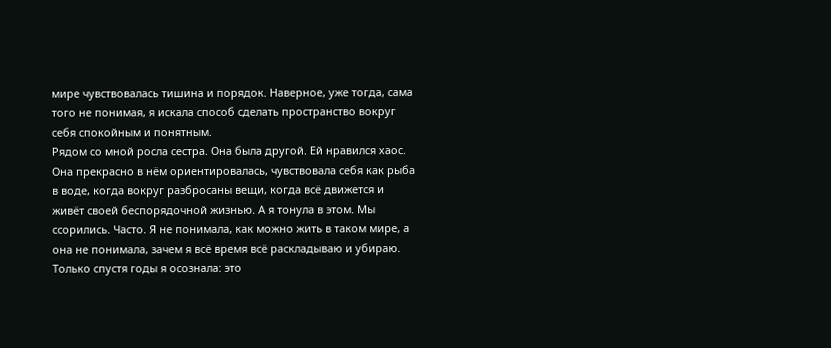мире чувствовалась тишина и порядок. Наверное, уже тогда, сама того не понимая, я искала способ сделать пространство вокруг себя спокойным и понятным.
Рядом со мной росла сестра. Она была другой. Ей нравился хаос. Она прекрасно в нём ориентировалась, чувствовала себя как рыба в воде, когда вокруг разбросаны вещи, когда всё движется и живёт своей беспорядочной жизнью. А я тонула в этом. Мы ссорились. Часто. Я не понимала, как можно жить в таком мире, а она не понимала, зачем я всё время всё раскладываю и убираю. Только спустя годы я осознала: это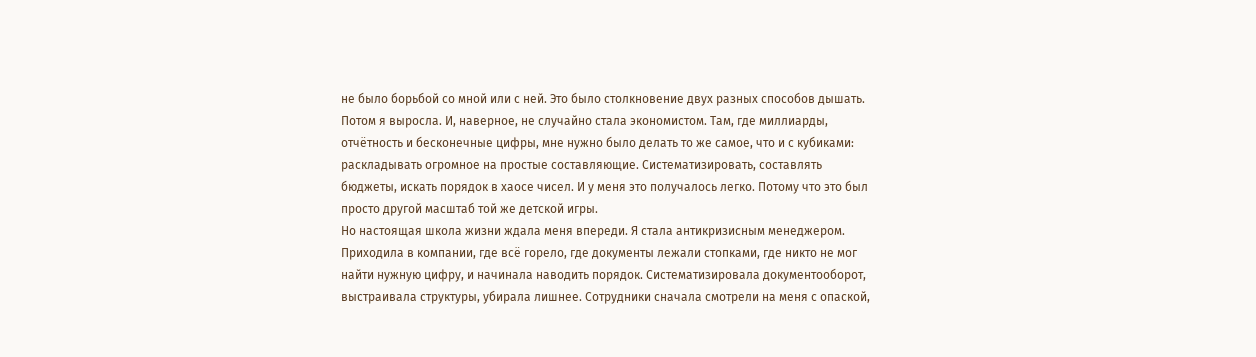не было борьбой со мной или с ней. Это было столкновение двух разных способов дышать.
Потом я выросла. И, наверное, не случайно стала экономистом. Там, где миллиарды, отчётность и бесконечные цифры, мне нужно было делать то же самое, что и с кубиками: раскладывать огромное на простые составляющие. Систематизировать, составлять бюджеты, искать порядок в хаосе чисел. И у меня это получалось легко. Потому что это был просто другой масштаб той же детской игры.
Но настоящая школа жизни ждала меня впереди. Я стала антикризисным менеджером. Приходила в компании, где всё горело, где документы лежали стопками, где никто не мог найти нужную цифру, и начинала наводить порядок. Систематизировала документооборот, выстраивала структуры, убирала лишнее. Сотрудники сначала смотрели на меня с опаской,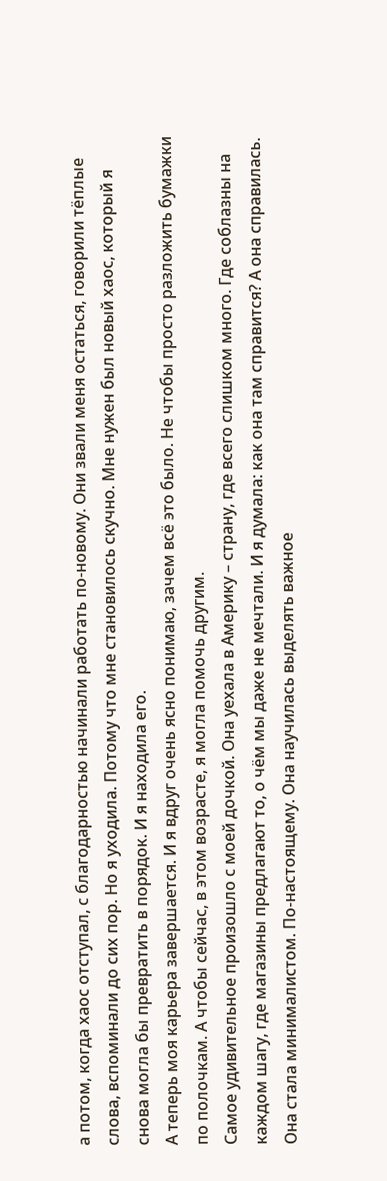а потом, когда хаос отступал, с благодарностью начинали работать по-новому. Они звали меня остаться, говорили тёплые слова, вспоминали до сих пор. Но я уходила. Потому что мне становилось скучно. Мне нужен был новый хаос, который я снова могла бы превратить в порядок. И я находила его.
А теперь моя карьера завершается. И я вдруг очень ясно понимаю, зачем всё это было. Не чтобы просто разложить бумажки по полочкам. А чтобы сейчас, в этом возрасте, я могла помочь другим.
Самое удивительное произошло с моей дочкой. Она уехала в Америку – страну, где всего слишком много. Где соблазны на каждом шагу, где магазины предлагают то, о чём мы даже не мечтали. И я думала: как она там справится? А она справилась. Она стала минималистом. По-настоящему. Она научилась выделять важное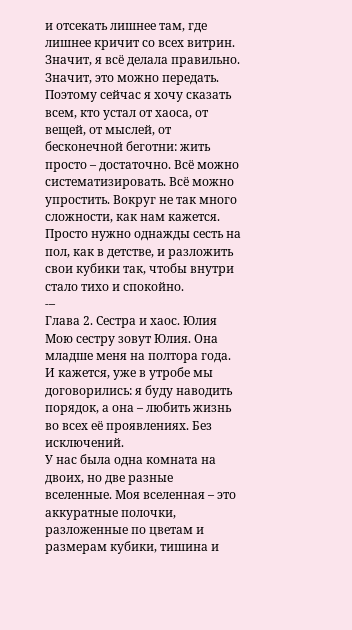и отсекать лишнее там, где лишнее кричит со всех витрин. Значит, я всё делала правильно. Значит, это можно передать.
Поэтому сейчас я хочу сказать всем, кто устал от хаоса, от вещей, от мыслей, от бесконечной беготни: жить просто – достаточно. Всё можно систематизировать. Всё можно упростить. Вокруг не так много сложности, как нам кажется. Просто нужно однажды сесть на пол, как в детстве, и разложить свои кубики так, чтобы внутри стало тихо и спокойно.
-–
Глава 2. Сестра и хаос. Юлия
Мою сестру зовут Юлия. Она младше меня на полтора года. И кажется, уже в утробе мы договорились: я буду наводить порядок, а она – любить жизнь во всех её проявлениях. Без исключений.
У нас была одна комната на двоих, но две разные вселенные. Моя вселенная – это аккуратные полочки, разложенные по цветам и размерам кубики, тишина и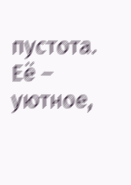пустота. Её – уютное,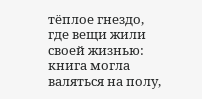тёплое гнездо, где вещи жили своей жизнью: книга могла валяться на полу,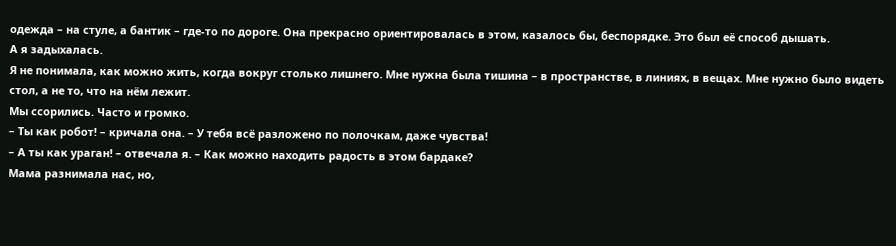одежда – на стуле, а бантик – где-то по дороге. Она прекрасно ориентировалась в этом, казалось бы, беспорядке. Это был её способ дышать.
А я задыхалась.
Я не понимала, как можно жить, когда вокруг столько лишнего. Мне нужна была тишина – в пространстве, в линиях, в вещах. Мне нужно было видеть стол, а не то, что на нём лежит.
Мы ссорились. Часто и громко.
– Ты как робот! – кричала она. – У тебя всё разложено по полочкам, даже чувства!
– А ты как ураган! – отвечала я. – Как можно находить радость в этом бардаке?
Мама разнимала нас, но,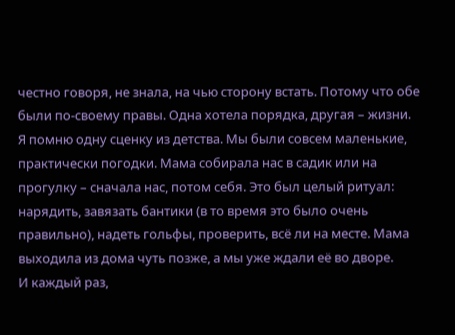честно говоря, не знала, на чью сторону встать. Потому что обе были по-своему правы. Одна хотела порядка, другая – жизни.
Я помню одну сценку из детства. Мы были совсем маленькие, практически погодки. Мама собирала нас в садик или на прогулку – сначала нас, потом себя. Это был целый ритуал: нарядить, завязать бантики (в то время это было очень правильно), надеть гольфы, проверить, всё ли на месте. Мама выходила из дома чуть позже, а мы уже ждали её во дворе.
И каждый раз,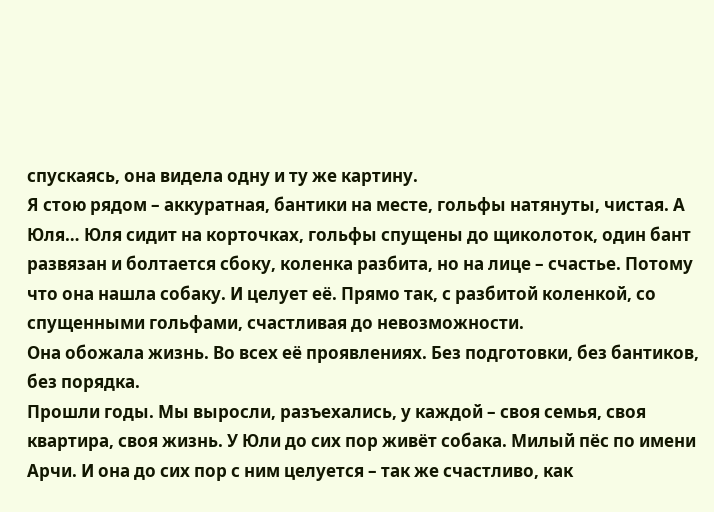спускаясь, она видела одну и ту же картину.
Я стою рядом – аккуратная, бантики на месте, гольфы натянуты, чистая. А Юля… Юля сидит на корточках, гольфы спущены до щиколоток, один бант развязан и болтается сбоку, коленка разбита, но на лице – счастье. Потому что она нашла собаку. И целует её. Прямо так, с разбитой коленкой, со спущенными гольфами, счастливая до невозможности.
Она обожала жизнь. Во всех её проявлениях. Без подготовки, без бантиков, без порядка.
Прошли годы. Мы выросли, разъехались, у каждой – своя семья, своя квартира, своя жизнь. У Юли до сих пор живёт собака. Милый пёс по имени Арчи. И она до сих пор с ним целуется – так же счастливо, как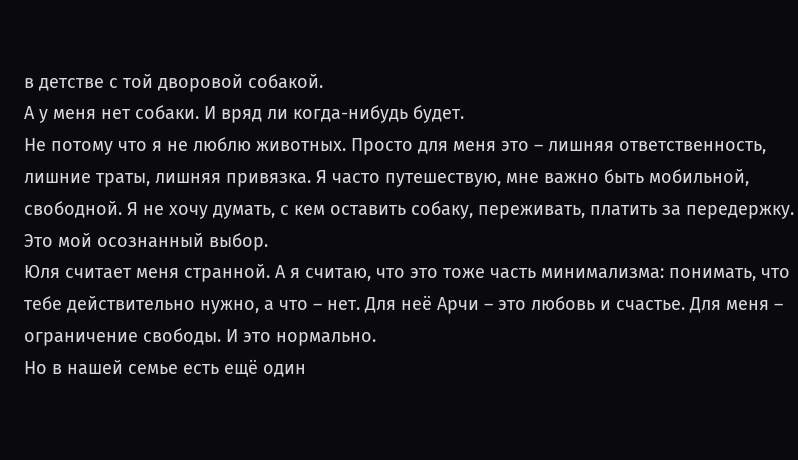в детстве с той дворовой собакой.
А у меня нет собаки. И вряд ли когда-нибудь будет.
Не потому что я не люблю животных. Просто для меня это – лишняя ответственность, лишние траты, лишняя привязка. Я часто путешествую, мне важно быть мобильной, свободной. Я не хочу думать, с кем оставить собаку, переживать, платить за передержку. Это мой осознанный выбор.
Юля считает меня странной. А я считаю, что это тоже часть минимализма: понимать, что тебе действительно нужно, а что – нет. Для неё Арчи – это любовь и счастье. Для меня – ограничение свободы. И это нормально.
Но в нашей семье есть ещё один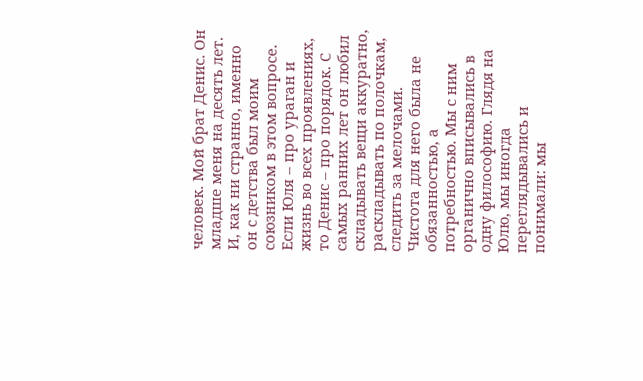человек. Мой брат Денис. Он младше меня на десять лет. И, как ни странно, именно он с детства был моим союзником в этом вопросе.
Если Юля – про ураган и жизнь во всех проявлениях, то Денис – про порядок. С самых ранних лет он любил складывать вещи аккуратно, раскладывать по полочкам, следить за мелочами. Чистота для него была не обязанностью, а потребностью. Мы с ним органично вписывались в одну философию. Глядя на Юлю, мы иногда переглядывались и понимали: мы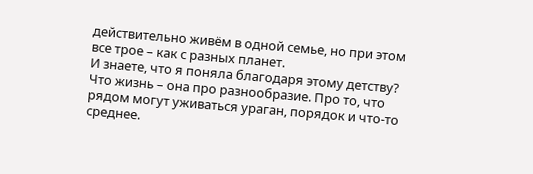действительно живём в одной семье, но при этом все трое – как с разных планет.
И знаете, что я поняла благодаря этому детству?
Что жизнь – она про разнообразие. Про то, что рядом могут уживаться ураган, порядок и что-то среднее.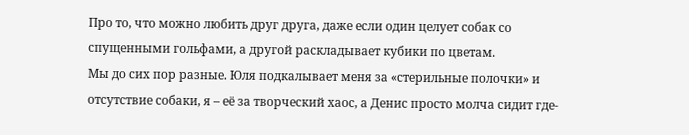Про то, что можно любить друг друга, даже если один целует собак со спущенными гольфами, а другой раскладывает кубики по цветам.
Мы до сих пор разные. Юля подкалывает меня за «стерильные полочки» и отсутствие собаки, я – её за творческий хаос, а Денис просто молча сидит где-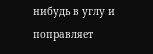нибудь в углу и поправляет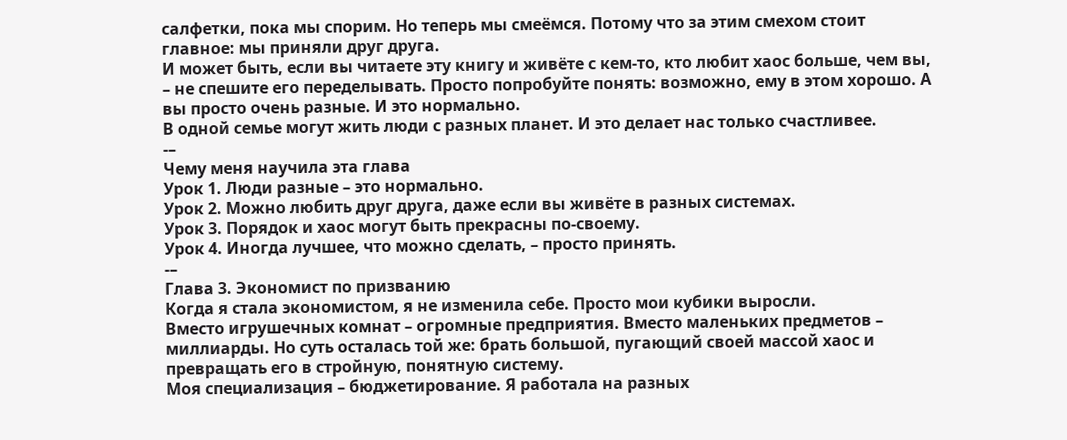салфетки, пока мы спорим. Но теперь мы смеёмся. Потому что за этим смехом стоит главное: мы приняли друг друга.
И может быть, если вы читаете эту книгу и живёте с кем-то, кто любит хаос больше, чем вы, – не спешите его переделывать. Просто попробуйте понять: возможно, ему в этом хорошо. А вы просто очень разные. И это нормально.
В одной семье могут жить люди с разных планет. И это делает нас только счастливее.
-–
Чему меня научила эта глава
Урок 1. Люди разные – это нормально.
Урок 2. Можно любить друг друга, даже если вы живёте в разных системах.
Урок 3. Порядок и хаос могут быть прекрасны по-своему.
Урок 4. Иногда лучшее, что можно сделать, – просто принять.
-–
Глава 3. Экономист по призванию
Когда я стала экономистом, я не изменила себе. Просто мои кубики выросли.
Вместо игрушечных комнат – огромные предприятия. Вместо маленьких предметов – миллиарды. Но суть осталась той же: брать большой, пугающий своей массой хаос и превращать его в стройную, понятную систему.
Моя специализация – бюджетирование. Я работала на разных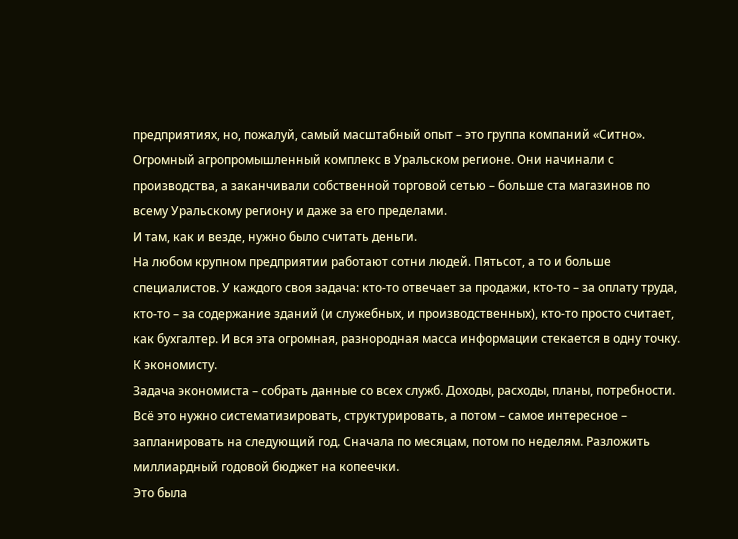предприятиях, но, пожалуй, самый масштабный опыт – это группа компаний «Ситно». Огромный агропромышленный комплекс в Уральском регионе. Они начинали с производства, а заканчивали собственной торговой сетью – больше ста магазинов по всему Уральскому региону и даже за его пределами.
И там, как и везде, нужно было считать деньги.
На любом крупном предприятии работают сотни людей. Пятьсот, а то и больше специалистов. У каждого своя задача: кто-то отвечает за продажи, кто-то – за оплату труда, кто-то – за содержание зданий (и служебных, и производственных), кто-то просто считает, как бухгалтер. И вся эта огромная, разнородная масса информации стекается в одну точку. К экономисту.
Задача экономиста – собрать данные со всех служб. Доходы, расходы, планы, потребности. Всё это нужно систематизировать, структурировать, а потом – самое интересное – запланировать на следующий год. Сначала по месяцам, потом по неделям. Разложить миллиардный годовой бюджет на копеечки.
Это была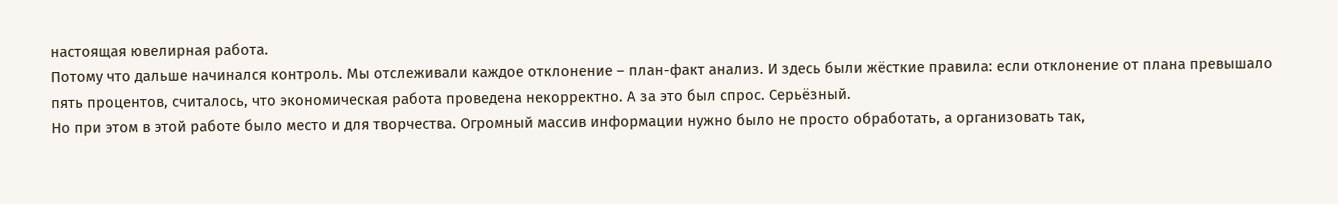настоящая ювелирная работа.
Потому что дальше начинался контроль. Мы отслеживали каждое отклонение – план-факт анализ. И здесь были жёсткие правила: если отклонение от плана превышало пять процентов, считалось, что экономическая работа проведена некорректно. А за это был спрос. Серьёзный.
Но при этом в этой работе было место и для творчества. Огромный массив информации нужно было не просто обработать, а организовать так,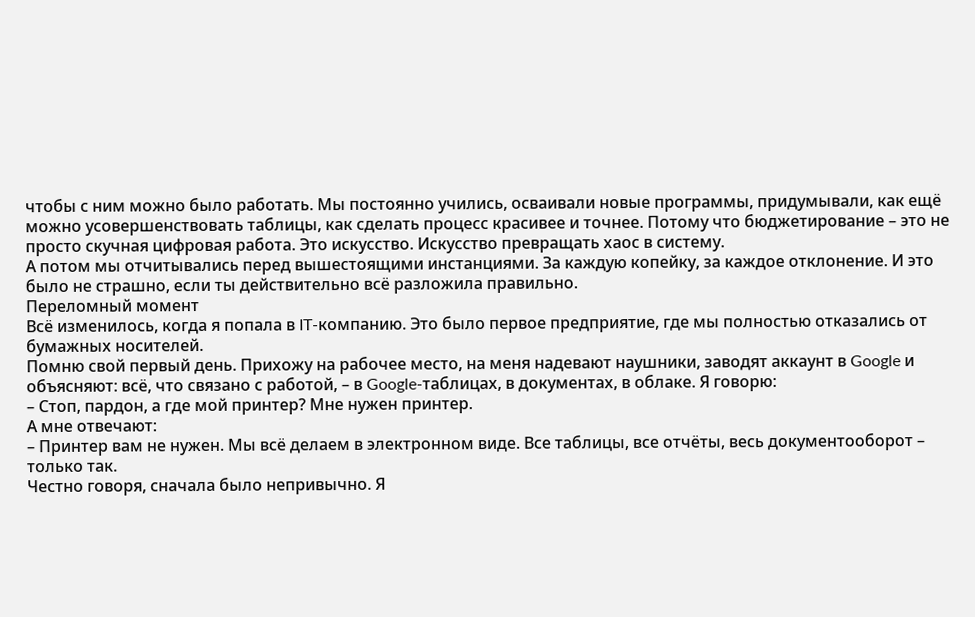чтобы с ним можно было работать. Мы постоянно учились, осваивали новые программы, придумывали, как ещё можно усовершенствовать таблицы, как сделать процесс красивее и точнее. Потому что бюджетирование – это не просто скучная цифровая работа. Это искусство. Искусство превращать хаос в систему.
А потом мы отчитывались перед вышестоящими инстанциями. За каждую копейку, за каждое отклонение. И это было не страшно, если ты действительно всё разложила правильно.
Переломный момент
Всё изменилось, когда я попала в IT-компанию. Это было первое предприятие, где мы полностью отказались от бумажных носителей.
Помню свой первый день. Прихожу на рабочее место, на меня надевают наушники, заводят аккаунт в Google и объясняют: всё, что связано с работой, – в Google-таблицах, в документах, в облаке. Я говорю:
– Стоп, пардон, а где мой принтер? Мне нужен принтер.
А мне отвечают:
– Принтер вам не нужен. Мы всё делаем в электронном виде. Все таблицы, все отчёты, весь документооборот – только так.
Честно говоря, сначала было непривычно. Я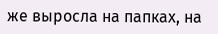же выросла на папках, на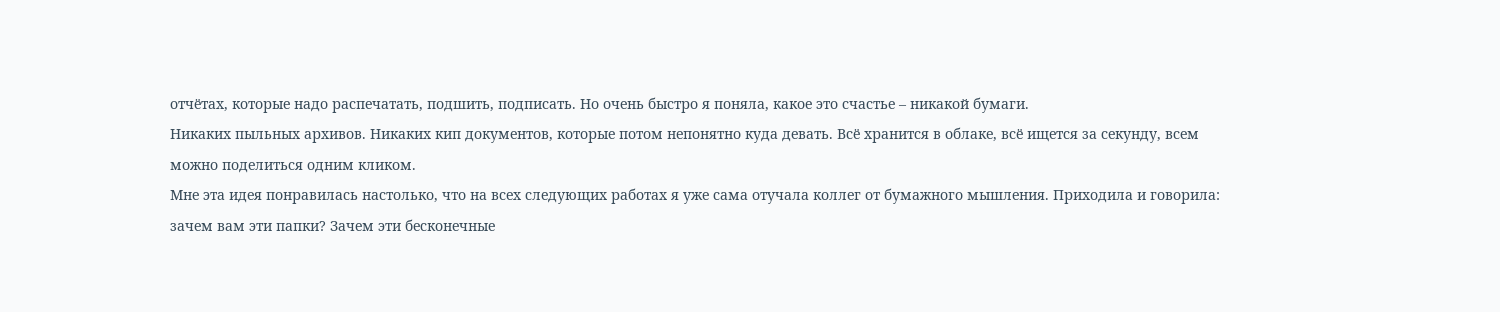отчётах, которые надо распечатать, подшить, подписать. Но очень быстро я поняла, какое это счастье – никакой бумаги.
Никаких пыльных архивов. Никаких кип документов, которые потом непонятно куда девать. Всё хранится в облаке, всё ищется за секунду, всем можно поделиться одним кликом.
Мне эта идея понравилась настолько, что на всех следующих работах я уже сама отучала коллег от бумажного мышления. Приходила и говорила: зачем вам эти папки? Зачем эти бесконечные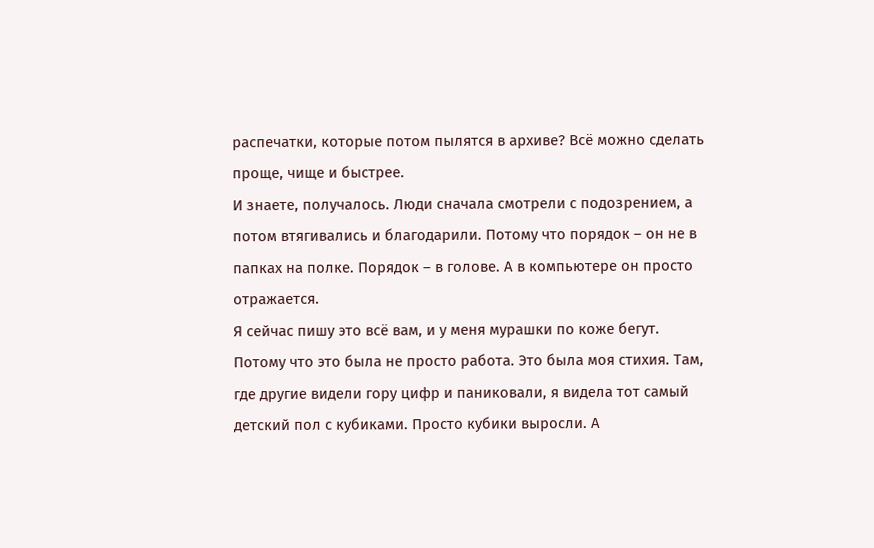распечатки, которые потом пылятся в архиве? Всё можно сделать проще, чище и быстрее.
И знаете, получалось. Люди сначала смотрели с подозрением, а потом втягивались и благодарили. Потому что порядок – он не в папках на полке. Порядок – в голове. А в компьютере он просто отражается.
Я сейчас пишу это всё вам, и у меня мурашки по коже бегут. Потому что это была не просто работа. Это была моя стихия. Там, где другие видели гору цифр и паниковали, я видела тот самый детский пол с кубиками. Просто кубики выросли. А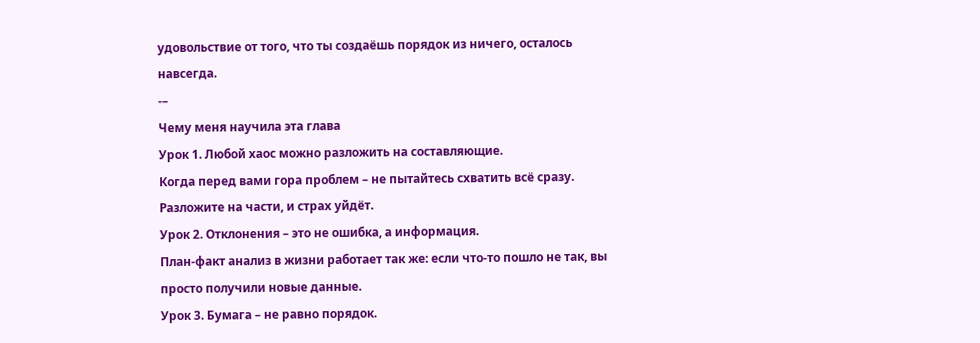удовольствие от того, что ты создаёшь порядок из ничего, осталось навсегда.
-–
Чему меня научила эта глава
Урок 1. Любой хаос можно разложить на составляющие.
Когда перед вами гора проблем – не пытайтесь схватить всё сразу. Разложите на части, и страх уйдёт.
Урок 2. Отклонения – это не ошибка, а информация.
План-факт анализ в жизни работает так же: если что-то пошло не так, вы просто получили новые данные.
Урок 3. Бумага – не равно порядок.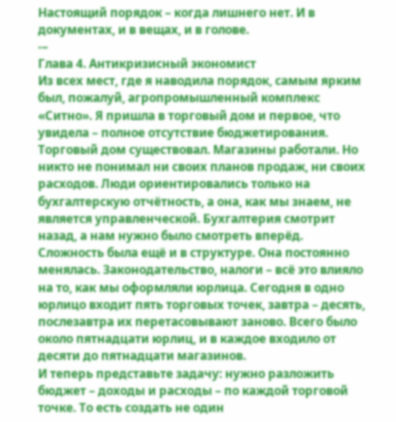Настоящий порядок – когда лишнего нет. И в документах, и в вещах, и в голове.
-–
Глава 4. Антикризисный экономист
Из всех мест, где я наводила порядок, самым ярким был, пожалуй, агропромышленный комплекс «Ситно». Я пришла в торговый дом и первое, что увидела – полное отсутствие бюджетирования.
Торговый дом существовал. Магазины работали. Но никто не понимал ни своих планов продаж, ни своих расходов. Люди ориентировались только на бухгалтерскую отчётность, а она, как мы знаем, не является управленческой. Бухгалтерия смотрит назад, а нам нужно было смотреть вперёд.
Сложность была ещё и в структуре. Она постоянно менялась. Законодательство, налоги – всё это влияло на то, как мы оформляли юрлица. Сегодня в одно юрлицо входит пять торговых точек, завтра – десять, послезавтра их перетасовывают заново. Всего было около пятнадцати юрлиц, и в каждое входило от десяти до пятнадцати магазинов.
И теперь представьте задачу: нужно разложить бюджет – доходы и расходы – по каждой торговой точке. То есть создать не один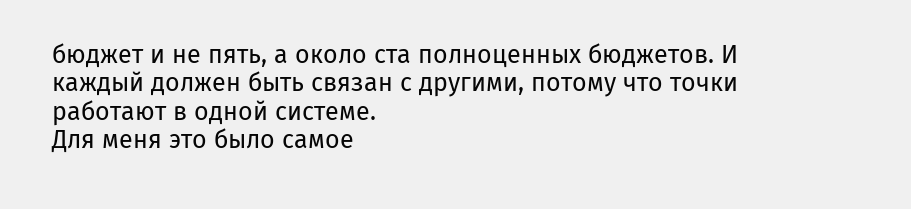бюджет и не пять, а около ста полноценных бюджетов. И каждый должен быть связан с другими, потому что точки работают в одной системе.
Для меня это было самое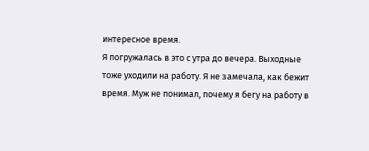интересное время.
Я погружалась в это с утра до вечера. Выходные тоже уходили на работу. Я не замечала, как бежит время. Муж не понимал, почему я бегу на работу в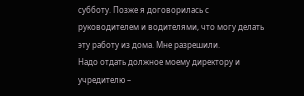субботу. Позже я договорилась с руководителем и водителями, что могу делать эту работу из дома. Мне разрешили.
Надо отдать должное моему директору и учредителю –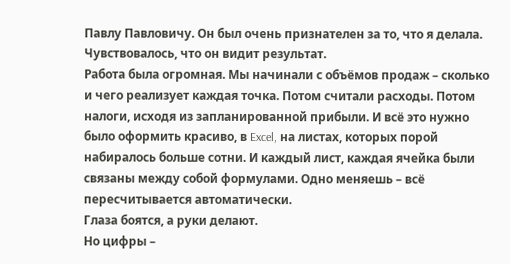Павлу Павловичу. Он был очень признателен за то, что я делала. Чувствовалось, что он видит результат.
Работа была огромная. Мы начинали с объёмов продаж – сколько и чего реализует каждая точка. Потом считали расходы. Потом налоги, исходя из запланированной прибыли. И всё это нужно было оформить красиво, в Excel, на листах, которых порой набиралось больше сотни. И каждый лист, каждая ячейка были связаны между собой формулами. Одно меняешь – всё пересчитывается автоматически.
Глаза боятся, а руки делают.
Но цифры –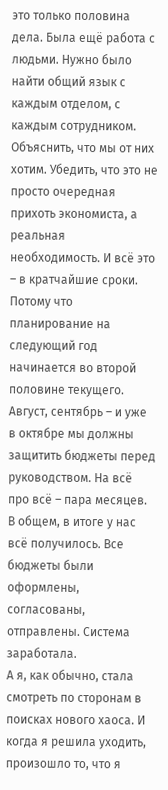это только половина дела. Была ещё работа с людьми. Нужно было найти общий язык с каждым отделом, с каждым сотрудником. Объяснить, что мы от них хотим. Убедить, что это не просто очередная прихоть экономиста, а реальная необходимость. И всё это – в кратчайшие сроки.
Потому что планирование на следующий год начинается во второй половине текущего. Август, сентябрь – и уже в октябре мы должны защитить бюджеты перед руководством. На всё про всё – пара месяцев.
В общем, в итоге у нас всё получилось. Все бюджеты были оформлены, согласованы, отправлены. Система заработала.
А я, как обычно, стала смотреть по сторонам в поисках нового хаоса. И когда я решила уходить, произошло то, что я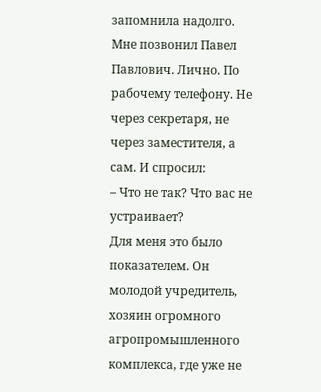запомнила надолго.
Мне позвонил Павел Павлович. Лично. По рабочему телефону. Не через секретаря, не через заместителя, а сам. И спросил:
– Что не так? Что вас не устраивает?
Для меня это было показателем. Он молодой учредитель, хозяин огромного агропромышленного комплекса, где уже не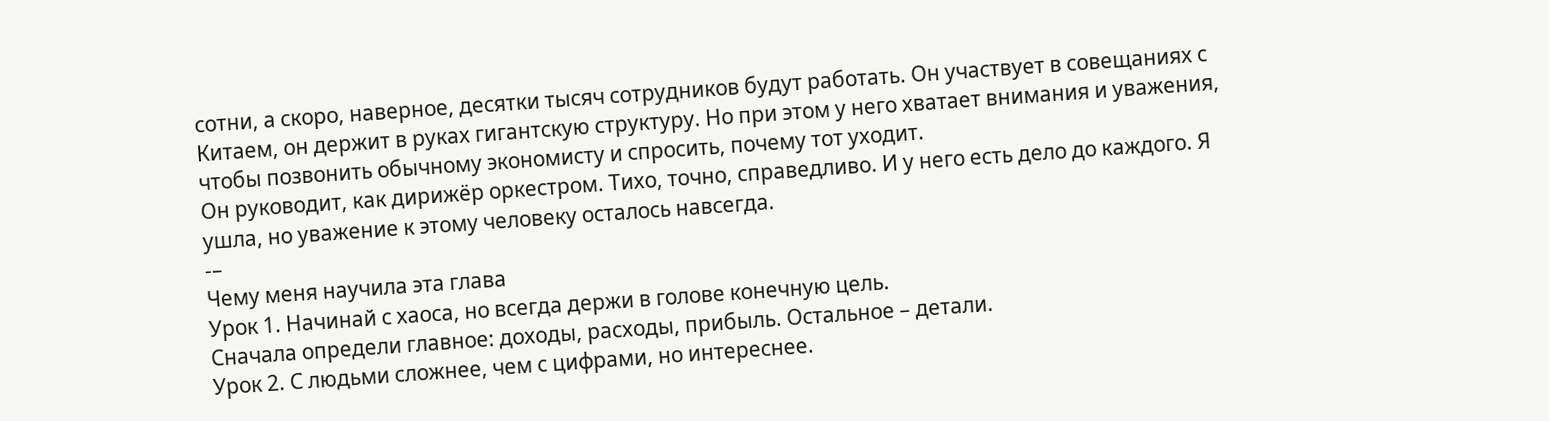сотни, а скоро, наверное, десятки тысяч сотрудников будут работать. Он участвует в совещаниях с Китаем, он держит в руках гигантскую структуру. Но при этом у него хватает внимания и уважения, чтобы позвонить обычному экономисту и спросить, почему тот уходит.
Он руководит, как дирижёр оркестром. Тихо, точно, справедливо. И у него есть дело до каждого. Я ушла, но уважение к этому человеку осталось навсегда.
-–
Чему меня научила эта глава
Урок 1. Начинай с хаоса, но всегда держи в голове конечную цель.
Сначала определи главное: доходы, расходы, прибыль. Остальное – детали.
Урок 2. С людьми сложнее, чем с цифрами, но интереснее.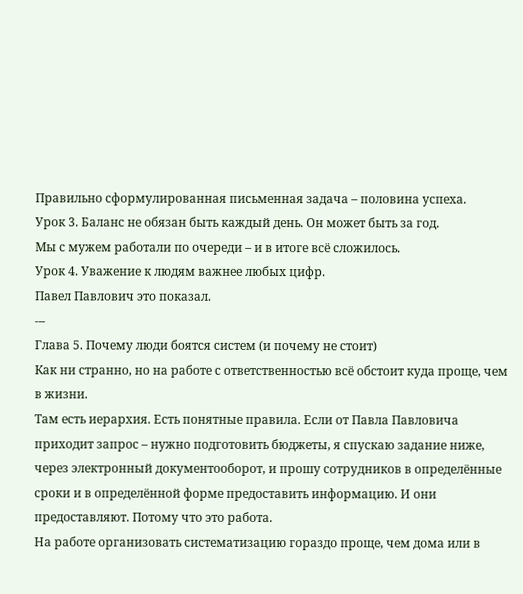Правильно сформулированная письменная задача – половина успеха.
Урок 3. Баланс не обязан быть каждый день. Он может быть за год.
Мы с мужем работали по очереди – и в итоге всё сложилось.
Урок 4. Уважение к людям важнее любых цифр.
Павел Павлович это показал.
-–
Глава 5. Почему люди боятся систем (и почему не стоит)
Как ни странно, но на работе с ответственностью всё обстоит куда проще, чем в жизни.
Там есть иерархия. Есть понятные правила. Если от Павла Павловича приходит запрос – нужно подготовить бюджеты, я спускаю задание ниже, через электронный документооборот, и прошу сотрудников в определённые сроки и в определённой форме предоставить информацию. И они предоставляют. Потому что это работа.
На работе организовать систематизацию гораздо проще, чем дома или в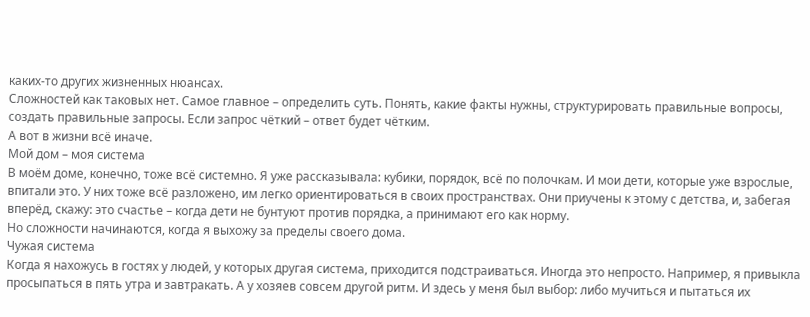каких-то других жизненных нюансах.
Сложностей как таковых нет. Самое главное – определить суть. Понять, какие факты нужны, структурировать правильные вопросы, создать правильные запросы. Если запрос чёткий – ответ будет чётким.
А вот в жизни всё иначе.
Мой дом – моя система
В моём доме, конечно, тоже всё системно. Я уже рассказывала: кубики, порядок, всё по полочкам. И мои дети, которые уже взрослые, впитали это. У них тоже всё разложено, им легко ориентироваться в своих пространствах. Они приучены к этому с детства, и, забегая вперёд, скажу: это счастье – когда дети не бунтуют против порядка, а принимают его как норму.
Но сложности начинаются, когда я выхожу за пределы своего дома.
Чужая система
Когда я нахожусь в гостях у людей, у которых другая система, приходится подстраиваться. Иногда это непросто. Например, я привыкла просыпаться в пять утра и завтракать. А у хозяев совсем другой ритм. И здесь у меня был выбор: либо мучиться и пытаться их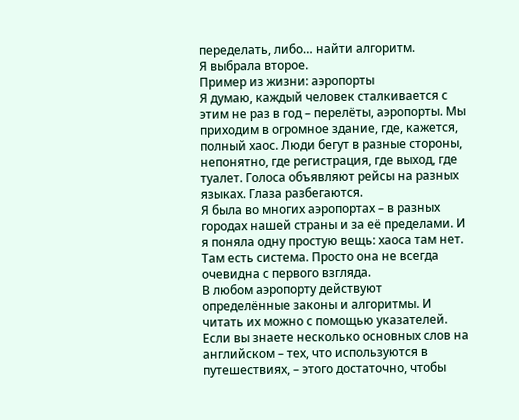переделать, либо… найти алгоритм.
Я выбрала второе.
Пример из жизни: аэропорты
Я думаю, каждый человек сталкивается с этим не раз в год – перелёты, аэропорты. Мы приходим в огромное здание, где, кажется, полный хаос. Люди бегут в разные стороны, непонятно, где регистрация, где выход, где туалет. Голоса объявляют рейсы на разных языках. Глаза разбегаются.
Я была во многих аэропортах – в разных городах нашей страны и за её пределами. И я поняла одну простую вещь: хаоса там нет. Там есть система. Просто она не всегда очевидна с первого взгляда.
В любом аэропорту действуют определённые законы и алгоритмы. И читать их можно с помощью указателей. Если вы знаете несколько основных слов на английском – тех, что используются в путешествиях, – этого достаточно, чтобы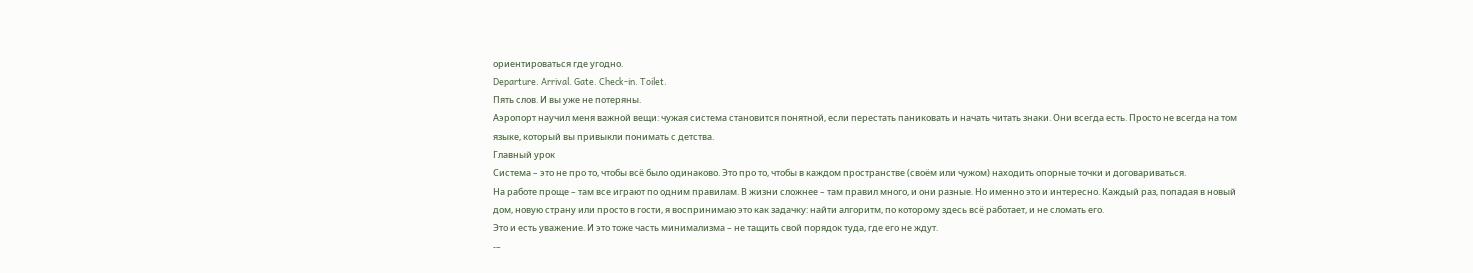ориентироваться где угодно.
Departure. Arrival. Gate. Check-in. Toilet.
Пять слов. И вы уже не потеряны.
Аэропорт научил меня важной вещи: чужая система становится понятной, если перестать паниковать и начать читать знаки. Они всегда есть. Просто не всегда на том языке, который вы привыкли понимать с детства.
Главный урок
Система – это не про то, чтобы всё было одинаково. Это про то, чтобы в каждом пространстве (своём или чужом) находить опорные точки и договариваться.
На работе проще – там все играют по одним правилам. В жизни сложнее – там правил много, и они разные. Но именно это и интересно. Каждый раз, попадая в новый дом, новую страну или просто в гости, я воспринимаю это как задачку: найти алгоритм, по которому здесь всё работает, и не сломать его.
Это и есть уважение. И это тоже часть минимализма – не тащить свой порядок туда, где его не ждут.
-–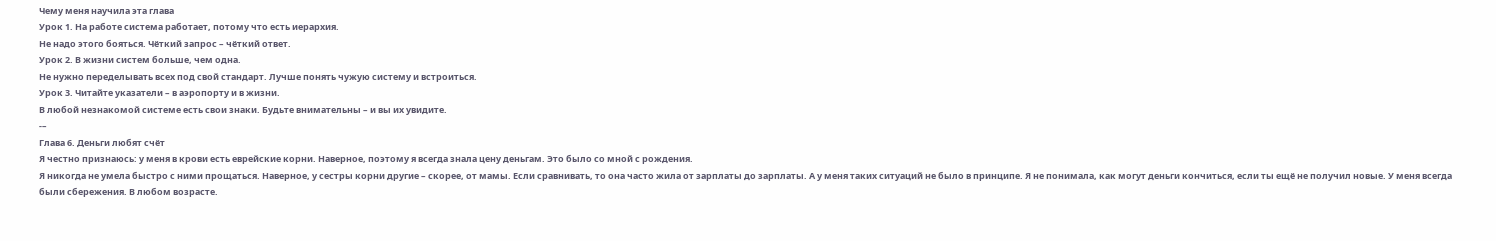Чему меня научила эта глава
Урок 1. На работе система работает, потому что есть иерархия.
Не надо этого бояться. Чёткий запрос – чёткий ответ.
Урок 2. В жизни систем больше, чем одна.
Не нужно переделывать всех под свой стандарт. Лучше понять чужую систему и встроиться.
Урок 3. Читайте указатели – в аэропорту и в жизни.
В любой незнакомой системе есть свои знаки. Будьте внимательны – и вы их увидите.
-–
Глава 6. Деньги любят счёт
Я честно признаюсь: у меня в крови есть еврейские корни. Наверное, поэтому я всегда знала цену деньгам. Это было со мной с рождения.
Я никогда не умела быстро с ними прощаться. Наверное, у сестры корни другие – скорее, от мамы. Если сравнивать, то она часто жила от зарплаты до зарплаты. А у меня таких ситуаций не было в принципе. Я не понимала, как могут деньги кончиться, если ты ещё не получил новые. У меня всегда были сбережения. В любом возрасте.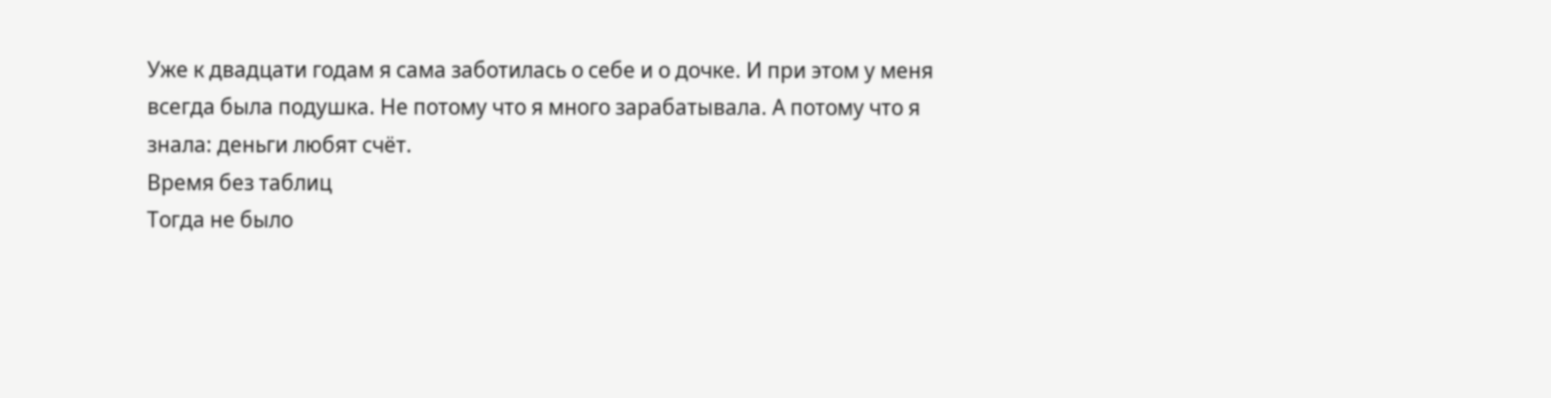Уже к двадцати годам я сама заботилась о себе и о дочке. И при этом у меня всегда была подушка. Не потому что я много зарабатывала. А потому что я знала: деньги любят счёт.
Время без таблиц
Тогда не было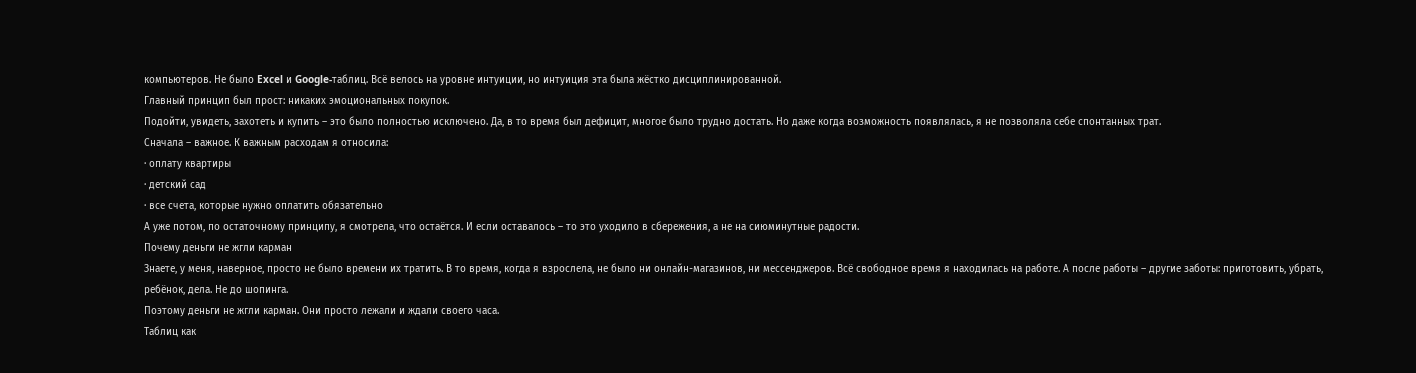компьютеров. Не было Excel и Google-таблиц. Всё велось на уровне интуиции, но интуиция эта была жёстко дисциплинированной.
Главный принцип был прост: никаких эмоциональных покупок.
Подойти, увидеть, захотеть и купить – это было полностью исключено. Да, в то время был дефицит, многое было трудно достать. Но даже когда возможность появлялась, я не позволяла себе спонтанных трат.
Сначала – важное. К важным расходам я относила:
· оплату квартиры
· детский сад
· все счета, которые нужно оплатить обязательно
А уже потом, по остаточному принципу, я смотрела, что остаётся. И если оставалось – то это уходило в сбережения, а не на сиюминутные радости.
Почему деньги не жгли карман
Знаете, у меня, наверное, просто не было времени их тратить. В то время, когда я взрослела, не было ни онлайн-магазинов, ни мессенджеров. Всё свободное время я находилась на работе. А после работы – другие заботы: приготовить, убрать, ребёнок, дела. Не до шопинга.
Поэтому деньги не жгли карман. Они просто лежали и ждали своего часа.
Таблиц как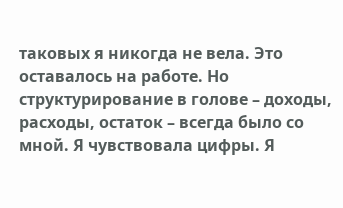таковых я никогда не вела. Это оставалось на работе. Но структурирование в голове – доходы, расходы, остаток – всегда было со мной. Я чувствовала цифры. Я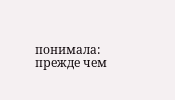понимала: прежде чем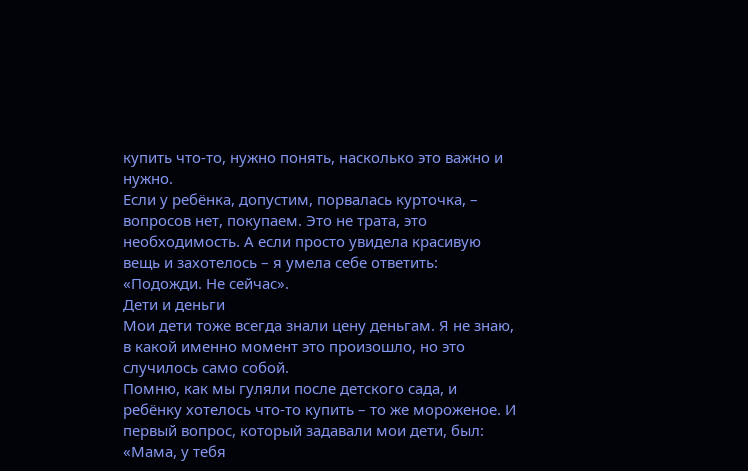купить что-то, нужно понять, насколько это важно и нужно.
Если у ребёнка, допустим, порвалась курточка, – вопросов нет, покупаем. Это не трата, это необходимость. А если просто увидела красивую вещь и захотелось – я умела себе ответить: «Подожди. Не сейчас».
Дети и деньги
Мои дети тоже всегда знали цену деньгам. Я не знаю, в какой именно момент это произошло, но это случилось само собой.
Помню, как мы гуляли после детского сада, и ребёнку хотелось что-то купить – то же мороженое. И первый вопрос, который задавали мои дети, был: «Мама, у тебя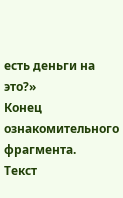есть деньги на это?»
Конец ознакомительного фрагмента.
Текст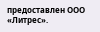предоставлен ООО «Литрес».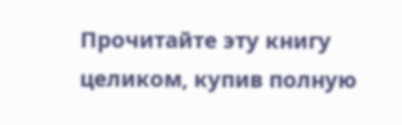Прочитайте эту книгу целиком, купив полную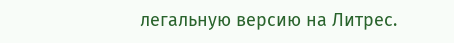легальную версию на Литрес.